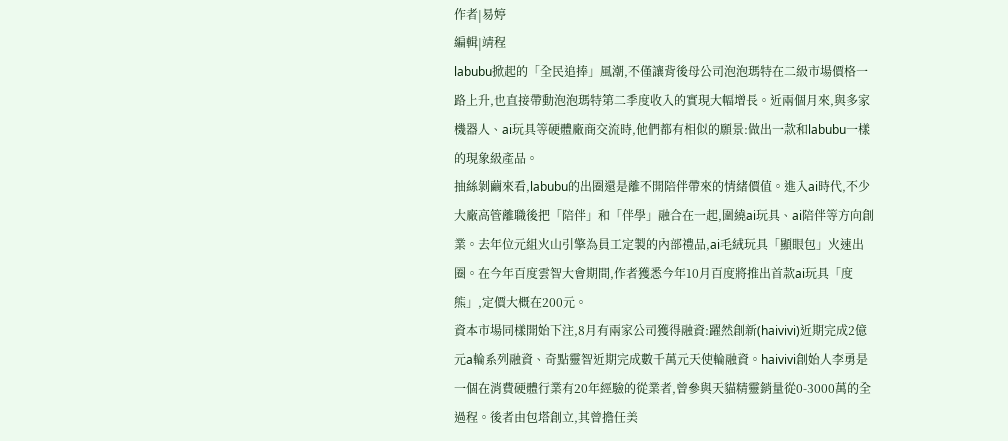作者|易婷
編輯|靖程
labubu掀起的「全民追捧」風潮,不僅讓背後母公司泡泡瑪特在二級市場價格一路上升,也直接帶動泡泡瑪特第二季度收入的實現大幅增長。近兩個月來,與多家機器人、ai玩具等硬體廠商交流時,他們都有相似的願景:做出一款和labubu一樣的現象級產品。
抽絲剝繭來看,labubu的出圈還是離不開陪伴帶來的情緒價值。進入ai時代,不少大廠高管離職後把「陪伴」和「伴學」融合在一起,圍繞ai玩具、ai陪伴等方向創業。去年位元組火山引擎為員工定製的內部禮品,ai毛絨玩具「顯眼包」火速出圈。在今年百度雲智大會期間,作者獲悉今年10月百度將推出首款ai玩具「度熊」,定價大概在200元。
資本市場同樣開始下注,8月有兩家公司獲得融資:躍然創新(haivivi)近期完成2億元a輪系列融資、奇點靈智近期完成數千萬元天使輪融資。haivivi創始人李勇是一個在消費硬體行業有20年經驗的從業者,曾參與天貓精靈銷量從0-3000萬的全過程。後者由包塔創立,其曾擔任美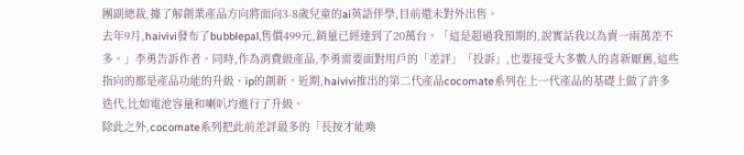團副總裁,據了解創業產品方向將面向3-8歲兒童的ai英語伴學,目前還未對外出售。
去年9月,haivivi發布了bubblepal,售價499元,銷量已經達到了20萬台。「這是超過我預期的,說實話我以為賣一兩萬差不多。」李勇告訴作者。同時,作為消費級產品,李勇需要面對用戶的「差評」「投訴」,也要接受大多數人的喜新厭舊,這些指向的都是產品功能的升級、ip的創新。近期,haivivi推出的第二代產品cocomate系列在上一代產品的基礎上做了許多迭代,比如電池容量和喇叭均進行了升級。
除此之外,cocomate系列把此前差評最多的「長按才能喚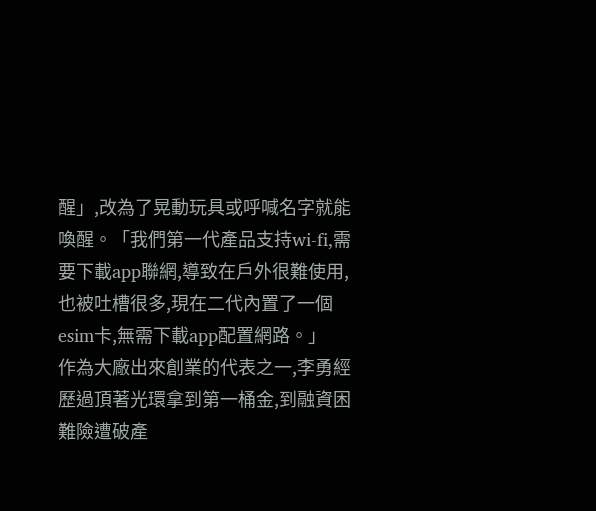醒」,改為了晃動玩具或呼喊名字就能喚醒。「我們第一代產品支持wi-fi,需要下載app聯網,導致在戶外很難使用,也被吐槽很多,現在二代內置了一個esim卡,無需下載app配置網路。」
作為大廠出來創業的代表之一,李勇經歷過頂著光環拿到第一桶金,到融資困難險遭破產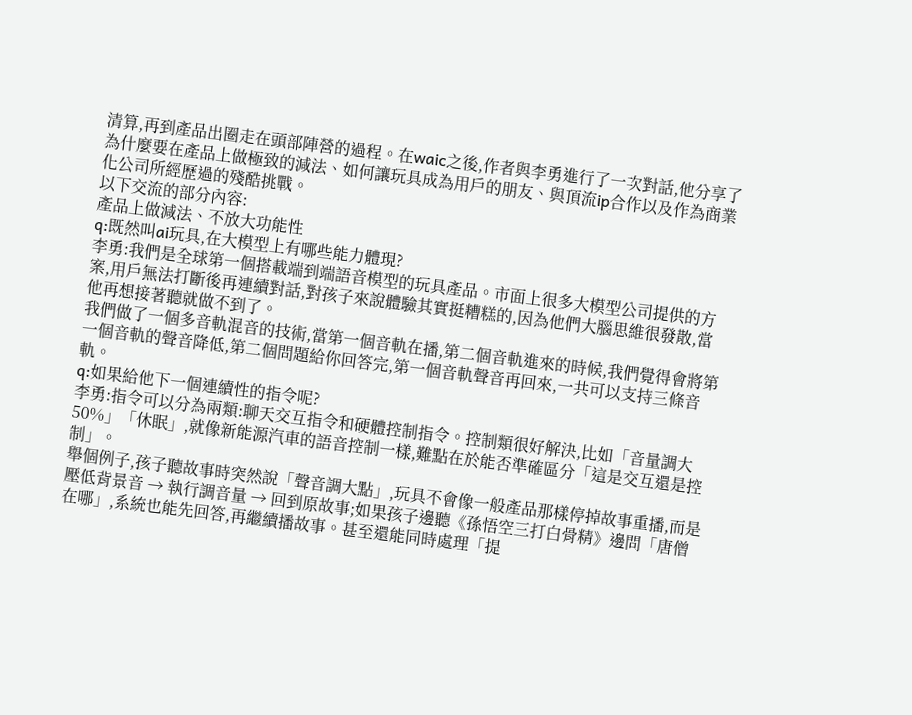清算,再到產品出圈走在頭部陣營的過程。在waic之後,作者與李勇進行了一次對話,他分享了為什麼要在產品上做極致的減法、如何讓玩具成為用戶的朋友、與頂流ip合作以及作為商業化公司所經歷過的殘酷挑戰。
以下交流的部分內容:
產品上做減法、不放大功能性
q:既然叫ai玩具,在大模型上有哪些能力體現?
李勇:我們是全球第一個搭載端到端語音模型的玩具產品。市面上很多大模型公司提供的方案,用戶無法打斷後再連續對話,對孩子來說體驗其實挺糟糕的,因為他們大腦思維很發散,當他再想接著聽就做不到了。
我們做了一個多音軌混音的技術,當第一個音軌在播,第二個音軌進來的時候,我們覺得會將第一個音軌的聲音降低,第二個問題給你回答完,第一個音軌聲音再回來,一共可以支持三條音軌。
q:如果給他下一個連續性的指令呢?
李勇:指令可以分為兩類:聊天交互指令和硬體控制指令。控制類很好解決,比如「音量調大50%」「休眠」,就像新能源汽車的語音控制一樣,難點在於能否準確區分「這是交互還是控制」。
舉個例子,孩子聽故事時突然說「聲音調大點」,玩具不會像一般產品那樣停掉故事重播,而是壓低背景音 → 執行調音量 → 回到原故事;如果孩子邊聽《孫悟空三打白骨精》邊問「唐僧在哪」,系統也能先回答,再繼續播故事。甚至還能同時處理「提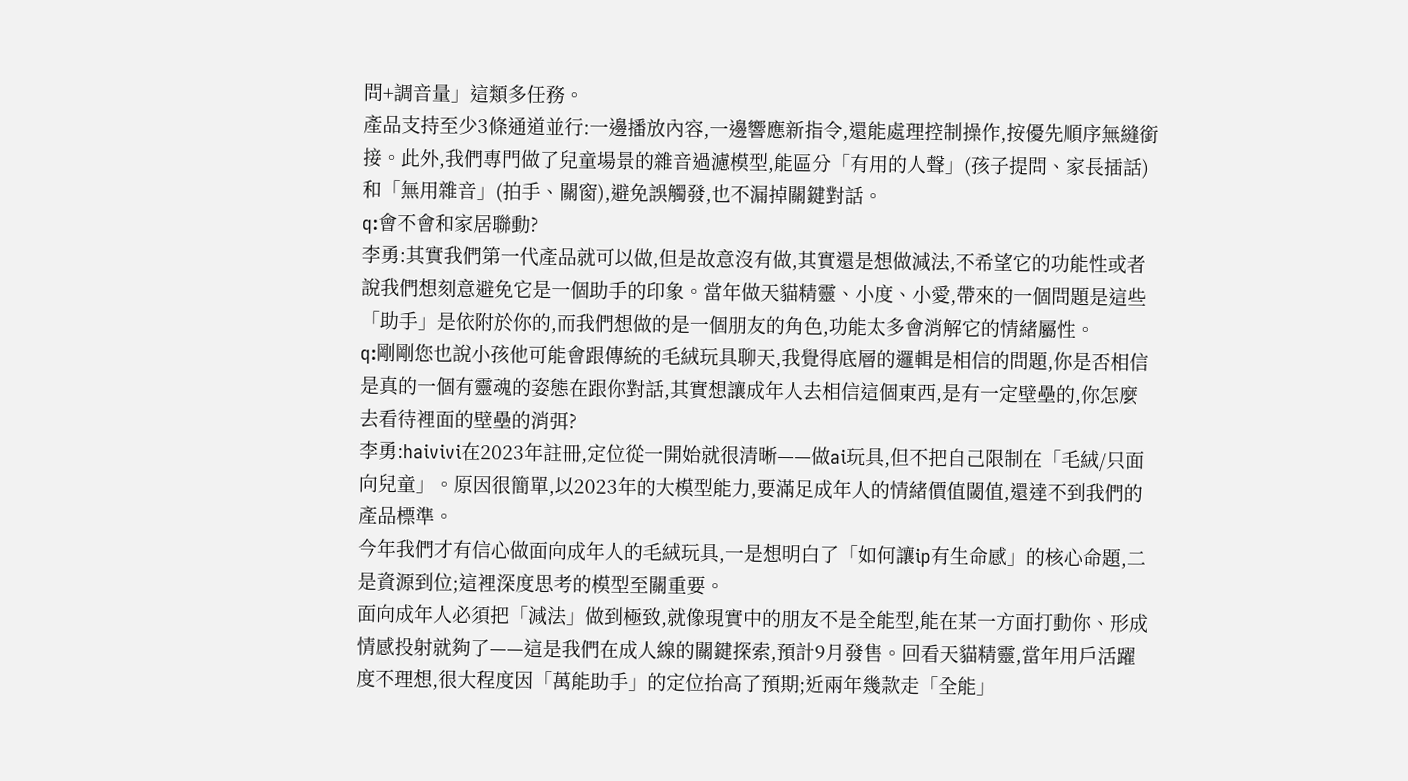問+調音量」這類多任務。
產品支持至少3條通道並行:一邊播放內容,一邊響應新指令,還能處理控制操作,按優先順序無縫銜接。此外,我們專門做了兒童場景的雜音過濾模型,能區分「有用的人聲」(孩子提問、家長插話)和「無用雜音」(拍手、關窗),避免誤觸發,也不漏掉關鍵對話。
q:會不會和家居聯動?
李勇:其實我們第一代產品就可以做,但是故意沒有做,其實還是想做減法,不希望它的功能性或者說我們想刻意避免它是一個助手的印象。當年做天貓精靈、小度、小愛,帶來的一個問題是這些「助手」是依附於你的,而我們想做的是一個朋友的角色,功能太多會消解它的情緒屬性。
q:剛剛您也說小孩他可能會跟傳統的毛絨玩具聊天,我覺得底層的邏輯是相信的問題,你是否相信是真的一個有靈魂的姿態在跟你對話,其實想讓成年人去相信這個東西,是有一定壁壘的,你怎麼去看待裡面的壁壘的消弭?
李勇:haivivi在2023年註冊,定位從一開始就很清晰——做ai玩具,但不把自己限制在「毛絨/只面向兒童」。原因很簡單,以2023年的大模型能力,要滿足成年人的情緒價值閾值,還達不到我們的產品標準。
今年我們才有信心做面向成年人的毛絨玩具,一是想明白了「如何讓ip有生命感」的核心命題,二是資源到位;這裡深度思考的模型至關重要。
面向成年人必須把「減法」做到極致,就像現實中的朋友不是全能型,能在某一方面打動你、形成情感投射就夠了——這是我們在成人線的關鍵探索,預計9月發售。回看天貓精靈,當年用戶活躍度不理想,很大程度因「萬能助手」的定位抬高了預期;近兩年幾款走「全能」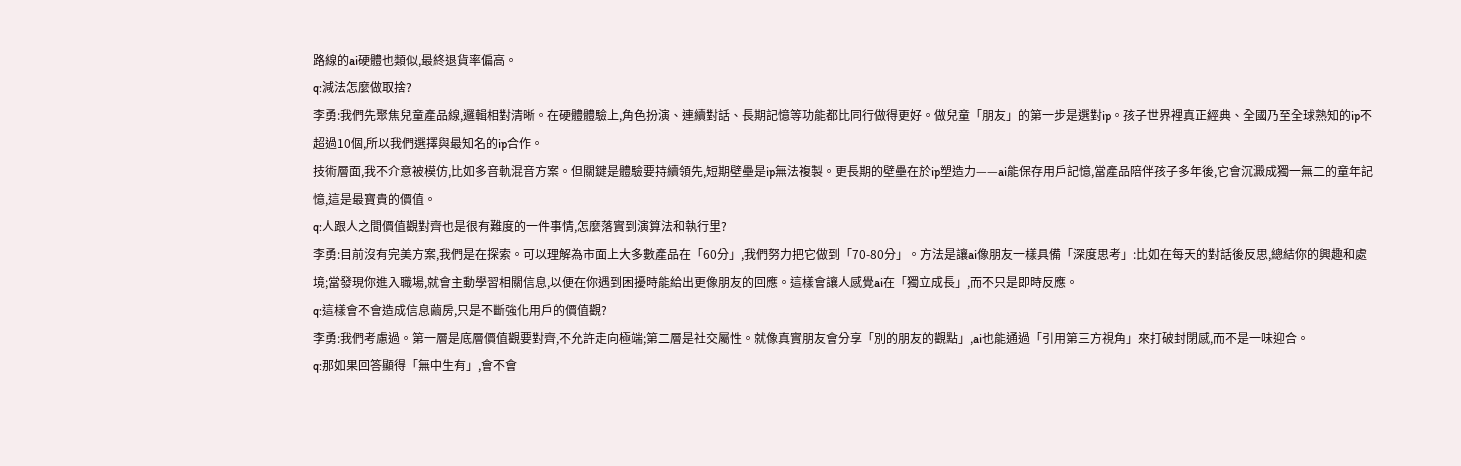路線的ai硬體也類似,最終退貨率偏高。
q:減法怎麼做取捨?
李勇:我們先聚焦兒童產品線,邏輯相對清晰。在硬體體驗上,角色扮演、連續對話、長期記憶等功能都比同行做得更好。做兒童「朋友」的第一步是選對ip。孩子世界裡真正經典、全國乃至全球熟知的ip不超過10個,所以我們選擇與最知名的ip合作。
技術層面,我不介意被模仿,比如多音軌混音方案。但關鍵是體驗要持續領先,短期壁壘是ip無法複製。更長期的壁壘在於ip塑造力——ai能保存用戶記憶,當產品陪伴孩子多年後,它會沉澱成獨一無二的童年記憶,這是最寶貴的價值。
q:人跟人之間價值觀對齊也是很有難度的一件事情,怎麼落實到演算法和執行里?
李勇:目前沒有完美方案,我們是在探索。可以理解為市面上大多數產品在「60分」,我們努力把它做到「70-80分」。方法是讓ai像朋友一樣具備「深度思考」:比如在每天的對話後反思,總結你的興趣和處境;當發現你進入職場,就會主動學習相關信息,以便在你遇到困擾時能給出更像朋友的回應。這樣會讓人感覺ai在「獨立成長」,而不只是即時反應。
q:這樣會不會造成信息繭房,只是不斷強化用戶的價值觀?
李勇:我們考慮過。第一層是底層價值觀要對齊,不允許走向極端;第二層是社交屬性。就像真實朋友會分享「別的朋友的觀點」,ai也能通過「引用第三方視角」來打破封閉感,而不是一味迎合。
q:那如果回答顯得「無中生有」,會不會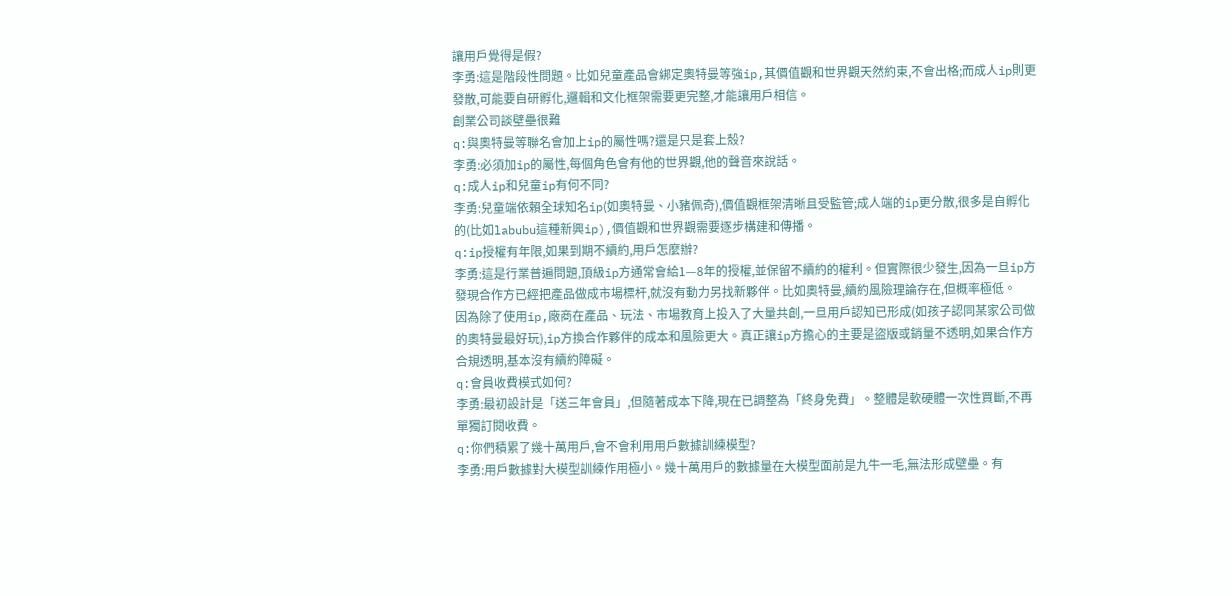讓用戶覺得是假?
李勇:這是階段性問題。比如兒童產品會綁定奧特曼等強ip,其價值觀和世界觀天然約束,不會出格;而成人ip則更發散,可能要自研孵化,邏輯和文化框架需要更完整,才能讓用戶相信。
創業公司談壁壘很難
q:與奧特曼等聯名會加上ip的屬性嗎?還是只是套上殼?
李勇:必須加ip的屬性,每個角色會有他的世界觀,他的聲音來說話。
q:成人ip和兒童ip有何不同?
李勇:兒童端依賴全球知名ip(如奧特曼、小豬佩奇),價值觀框架清晰且受監管;成人端的ip更分散,很多是自孵化的(比如labubu這種新興ip),價值觀和世界觀需要逐步構建和傳播。
q:ip授權有年限,如果到期不續約,用戶怎麼辦?
李勇:這是行業普遍問題,頂級ip方通常會給1—8年的授權,並保留不續約的權利。但實際很少發生,因為一旦ip方發現合作方已經把產品做成市場標杆,就沒有動力另找新夥伴。比如奧特曼,續約風險理論存在,但概率極低。
因為除了使用ip,廠商在產品、玩法、市場教育上投入了大量共創,一旦用戶認知已形成(如孩子認同某家公司做的奧特曼最好玩),ip方換合作夥伴的成本和風險更大。真正讓ip方擔心的主要是盜版或銷量不透明,如果合作方合規透明,基本沒有續約障礙。
q:會員收費模式如何?
李勇:最初設計是「送三年會員」,但隨著成本下降,現在已調整為「終身免費」。整體是軟硬體一次性買斷,不再單獨訂閱收費。
q:你們積累了幾十萬用戶,會不會利用用戶數據訓練模型?
李勇:用戶數據對大模型訓練作用極小。幾十萬用戶的數據量在大模型面前是九牛一毛,無法形成壁壘。有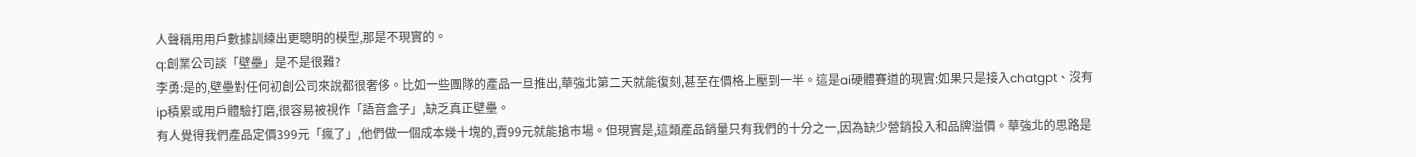人聲稱用用戶數據訓練出更聰明的模型,那是不現實的。
q:創業公司談「壁壘」是不是很難?
李勇:是的,壁壘對任何初創公司來說都很奢侈。比如一些團隊的產品一旦推出,華強北第二天就能復刻,甚至在價格上壓到一半。這是ai硬體賽道的現實:如果只是接入chatgpt、沒有ip積累或用戶體驗打磨,很容易被視作「語音盒子」,缺乏真正壁壘。
有人覺得我們產品定價399元「瘋了」,他們做一個成本幾十塊的,賣99元就能搶市場。但現實是,這類產品銷量只有我們的十分之一,因為缺少營銷投入和品牌溢價。華強北的思路是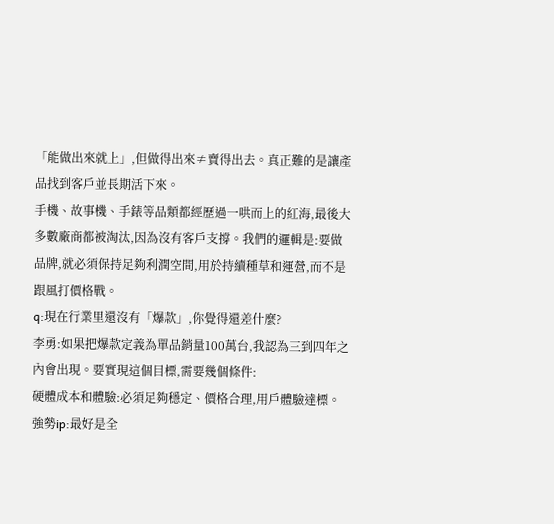「能做出來就上」,但做得出來≠賣得出去。真正難的是讓產品找到客戶並長期活下來。
手機、故事機、手錶等品類都經歷過一哄而上的紅海,最後大多數廠商都被淘汰,因為沒有客戶支撐。我們的邏輯是:要做品牌,就必須保持足夠利潤空間,用於持續種草和運營,而不是跟風打價格戰。
q:現在行業里還沒有「爆款」,你覺得還差什麼?
李勇:如果把爆款定義為單品銷量100萬台,我認為三到四年之內會出現。要實現這個目標,需要幾個條件:
硬體成本和體驗:必須足夠穩定、價格合理,用戶體驗達標。
強勢ip:最好是全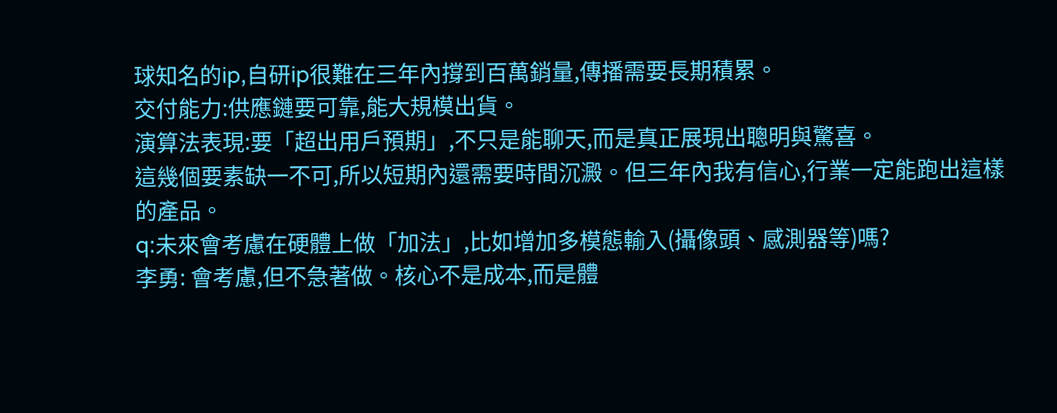球知名的ip,自研ip很難在三年內撐到百萬銷量,傳播需要長期積累。
交付能力:供應鏈要可靠,能大規模出貨。
演算法表現:要「超出用戶預期」,不只是能聊天,而是真正展現出聰明與驚喜。
這幾個要素缺一不可,所以短期內還需要時間沉澱。但三年內我有信心,行業一定能跑出這樣的產品。
q:未來會考慮在硬體上做「加法」,比如增加多模態輸入(攝像頭、感測器等)嗎?
李勇: 會考慮,但不急著做。核心不是成本,而是體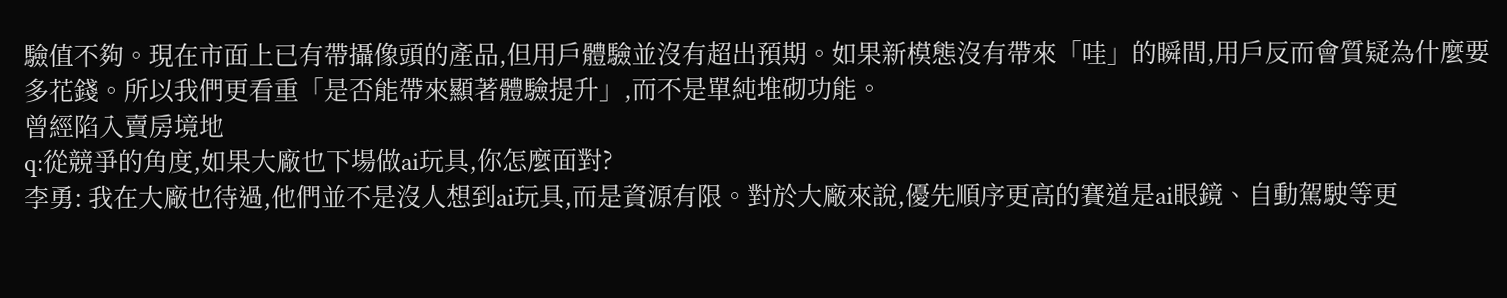驗值不夠。現在市面上已有帶攝像頭的產品,但用戶體驗並沒有超出預期。如果新模態沒有帶來「哇」的瞬間,用戶反而會質疑為什麼要多花錢。所以我們更看重「是否能帶來顯著體驗提升」,而不是單純堆砌功能。
曾經陷入賣房境地
q:從競爭的角度,如果大廠也下場做ai玩具,你怎麼面對?
李勇: 我在大廠也待過,他們並不是沒人想到ai玩具,而是資源有限。對於大廠來說,優先順序更高的賽道是ai眼鏡、自動駕駛等更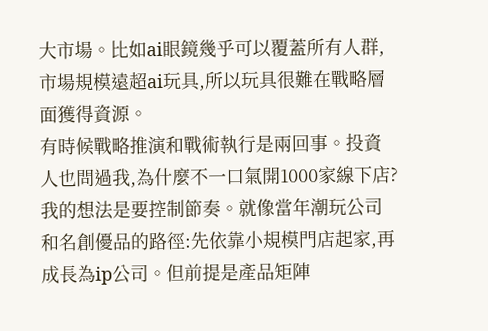大市場。比如ai眼鏡幾乎可以覆蓋所有人群,市場規模遠超ai玩具,所以玩具很難在戰略層面獲得資源。
有時候戰略推演和戰術執行是兩回事。投資人也問過我,為什麼不一口氣開1000家線下店?我的想法是要控制節奏。就像當年潮玩公司和名創優品的路徑:先依靠小規模門店起家,再成長為ip公司。但前提是產品矩陣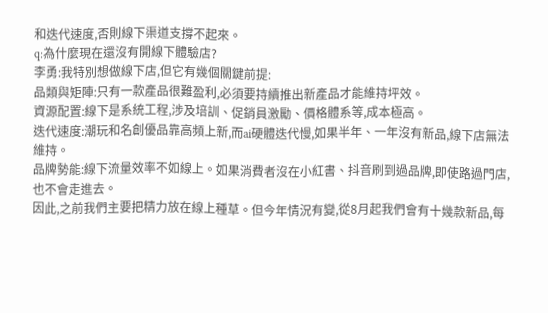和迭代速度,否則線下渠道支撐不起來。
q:為什麼現在還沒有開線下體驗店?
李勇:我特別想做線下店,但它有幾個關鍵前提:
品類與矩陣:只有一款產品很難盈利,必須要持續推出新產品才能維持坪效。
資源配置:線下是系統工程,涉及培訓、促銷員激勵、價格體系等,成本極高。
迭代速度:潮玩和名創優品靠高頻上新,而ai硬體迭代慢,如果半年、一年沒有新品,線下店無法維持。
品牌勢能:線下流量效率不如線上。如果消費者沒在小紅書、抖音刷到過品牌,即使路過門店,也不會走進去。
因此,之前我們主要把精力放在線上種草。但今年情況有變,從8月起我們會有十幾款新品,每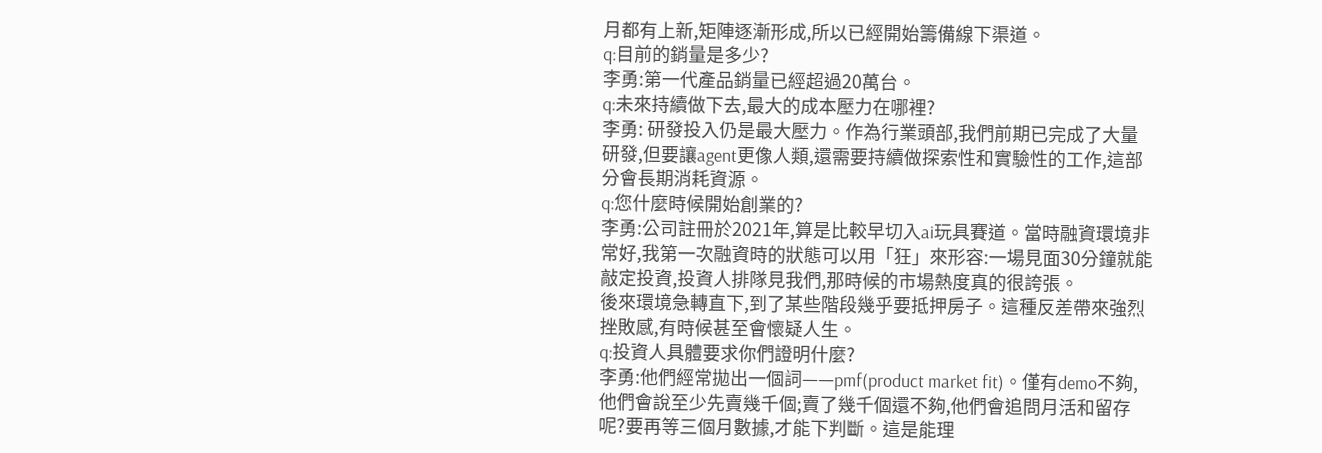月都有上新,矩陣逐漸形成,所以已經開始籌備線下渠道。
q:目前的銷量是多少?
李勇:第一代產品銷量已經超過20萬台。
q:未來持續做下去,最大的成本壓力在哪裡?
李勇: 研發投入仍是最大壓力。作為行業頭部,我們前期已完成了大量研發,但要讓agent更像人類,還需要持續做探索性和實驗性的工作,這部分會長期消耗資源。
q:您什麼時候開始創業的?
李勇:公司註冊於2021年,算是比較早切入ai玩具賽道。當時融資環境非常好,我第一次融資時的狀態可以用「狂」來形容:一場見面30分鐘就能敲定投資,投資人排隊見我們,那時候的市場熱度真的很誇張。
後來環境急轉直下,到了某些階段幾乎要抵押房子。這種反差帶來強烈挫敗感,有時候甚至會懷疑人生。
q:投資人具體要求你們證明什麼?
李勇:他們經常拋出一個詞——pmf(product market fit)。僅有demo不夠,他們會說至少先賣幾千個;賣了幾千個還不夠,他們會追問月活和留存呢?要再等三個月數據,才能下判斷。這是能理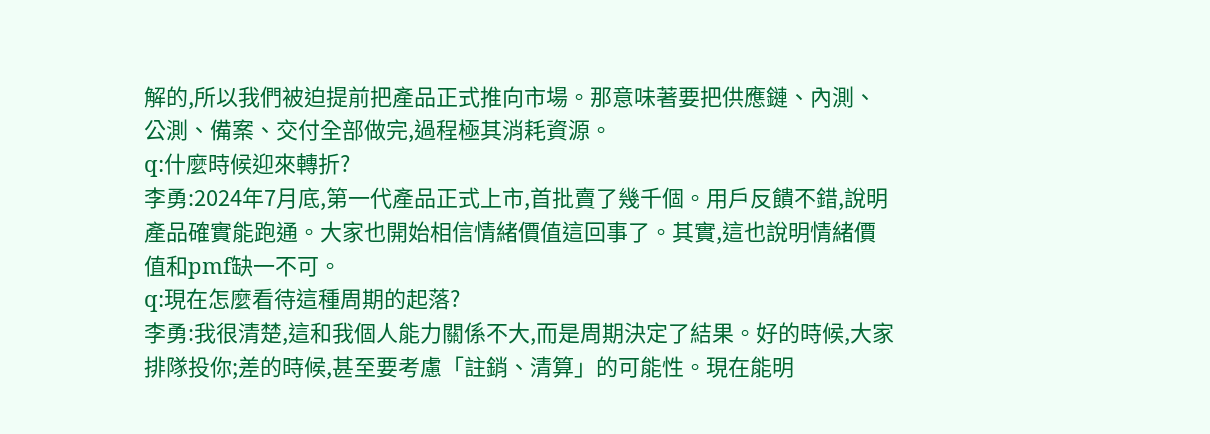解的,所以我們被迫提前把產品正式推向市場。那意味著要把供應鏈、內測、公測、備案、交付全部做完,過程極其消耗資源。
q:什麼時候迎來轉折?
李勇:2024年7月底,第一代產品正式上市,首批賣了幾千個。用戶反饋不錯,說明產品確實能跑通。大家也開始相信情緒價值這回事了。其實,這也說明情緒價值和pmf缺一不可。
q:現在怎麼看待這種周期的起落?
李勇:我很清楚,這和我個人能力關係不大,而是周期決定了結果。好的時候,大家排隊投你;差的時候,甚至要考慮「註銷、清算」的可能性。現在能明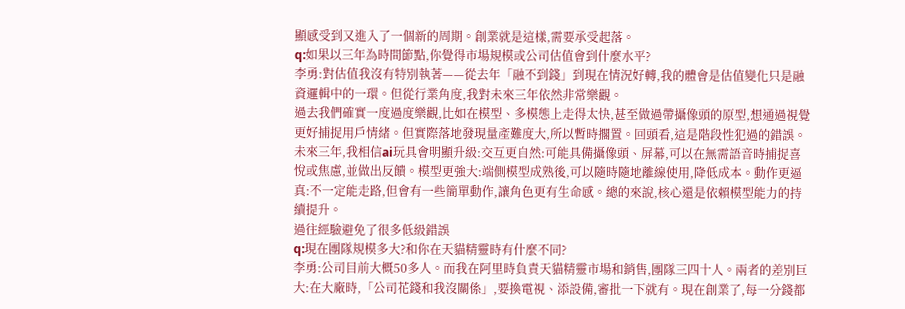顯感受到又進入了一個新的周期。創業就是這樣,需要承受起落。
q:如果以三年為時間節點,你覺得市場規模或公司估值會到什麼水平?
李勇:對估值我沒有特別執著——從去年「融不到錢」到現在情況好轉,我的體會是估值變化只是融資邏輯中的一環。但從行業角度,我對未來三年依然非常樂觀。
過去我們確實一度過度樂觀,比如在模型、多模態上走得太快,甚至做過帶攝像頭的原型,想通過視覺更好捕捉用戶情緒。但實際落地發現量產難度大,所以暫時擱置。回頭看,這是階段性犯過的錯誤。
未來三年,我相信ai玩具會明顯升級:交互更自然:可能具備攝像頭、屏幕,可以在無需語音時捕捉喜悅或焦慮,並做出反饋。模型更強大:端側模型成熟後,可以隨時隨地離線使用,降低成本。動作更逼真:不一定能走路,但會有一些簡單動作,讓角色更有生命感。總的來說,核心還是依賴模型能力的持續提升。
過往經驗避免了很多低級錯誤
q:現在團隊規模多大?和你在天貓精靈時有什麼不同?
李勇:公司目前大概50多人。而我在阿里時負責天貓精靈市場和銷售,團隊三四十人。兩者的差別巨大:在大廠時,「公司花錢和我沒關係」,要換電視、添設備,審批一下就有。現在創業了,每一分錢都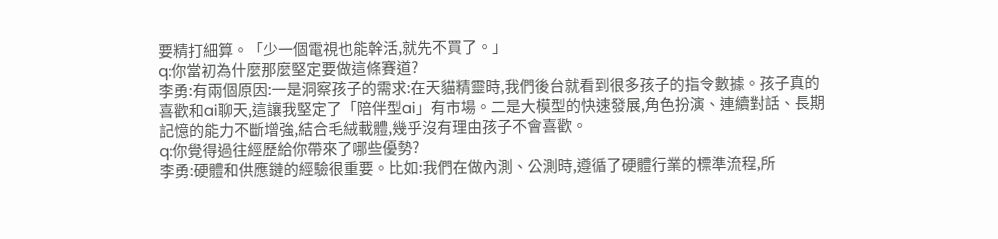要精打細算。「少一個電視也能幹活,就先不買了。」
q:你當初為什麼那麼堅定要做這條賽道?
李勇:有兩個原因:一是洞察孩子的需求:在天貓精靈時,我們後台就看到很多孩子的指令數據。孩子真的喜歡和ai聊天,這讓我堅定了「陪伴型ai」有市場。二是大模型的快速發展,角色扮演、連續對話、長期記憶的能力不斷增強,結合毛絨載體,幾乎沒有理由孩子不會喜歡。
q:你覺得過往經歷給你帶來了哪些優勢?
李勇:硬體和供應鏈的經驗很重要。比如:我們在做內測、公測時,遵循了硬體行業的標準流程,所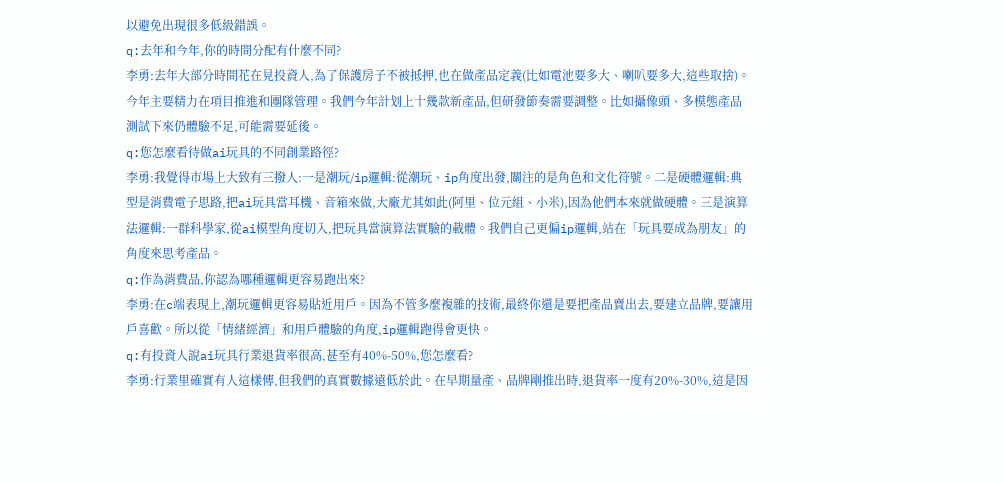以避免出現很多低級錯誤。
q:去年和今年,你的時間分配有什麼不同?
李勇:去年大部分時間花在見投資人,為了保護房子不被抵押,也在做產品定義(比如電池要多大、喇叭要多大,這些取捨)。
今年主要精力在項目推進和團隊管理。我們今年計划上十幾款新產品,但研發節奏需要調整。比如攝像頭、多模態產品測試下來仍體驗不足,可能需要延後。
q:您怎麼看待做ai玩具的不同創業路徑?
李勇:我覺得市場上大致有三撥人:一是潮玩/ip邏輯:從潮玩、ip角度出發,關注的是角色和文化符號。二是硬體邏輯:典型是消費電子思路,把ai玩具當耳機、音箱來做,大廠尤其如此(阿里、位元組、小米),因為他們本來就做硬體。三是演算法邏輯:一群科學家,從ai模型角度切入,把玩具當演算法實驗的載體。我們自己更偏ip邏輯,站在「玩具要成為朋友」的角度來思考產品。
q:作為消費品,你認為哪種邏輯更容易跑出來?
李勇:在c端表現上,潮玩邏輯更容易貼近用戶。因為不管多麼複雜的技術,最終你還是要把產品賣出去,要建立品牌,要讓用戶喜歡。所以從「情緒經濟」和用戶體驗的角度,ip邏輯跑得會更快。
q:有投資人說ai玩具行業退貨率很高,甚至有40%-50%,您怎麼看?
李勇:行業里確實有人這樣傳,但我們的真實數據遠低於此。在早期量產、品牌剛推出時,退貨率一度有20%-30%,這是因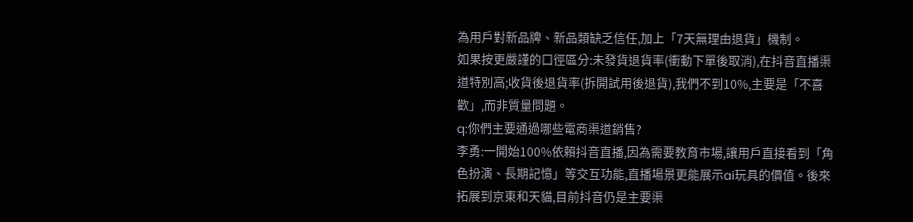為用戶對新品牌、新品類缺乏信任,加上「7天無理由退貨」機制。
如果按更嚴謹的口徑區分:未發貨退貨率(衝動下單後取消),在抖音直播渠道特別高;收貨後退貨率(拆開試用後退貨),我們不到10%,主要是「不喜歡」,而非質量問題。
q:你們主要通過哪些電商渠道銷售?
李勇:一開始100%依賴抖音直播,因為需要教育市場,讓用戶直接看到「角色扮演、長期記憶」等交互功能,直播場景更能展示ai玩具的價值。後來拓展到京東和天貓,目前抖音仍是主要渠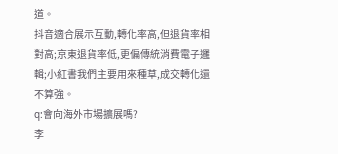道。
抖音適合展示互動,轉化率高,但退貨率相對高;京東退貨率低,更偏傳統消費電子邏輯;小紅書我們主要用來種草,成交轉化還不算強。
q:會向海外市場擴展嗎?
李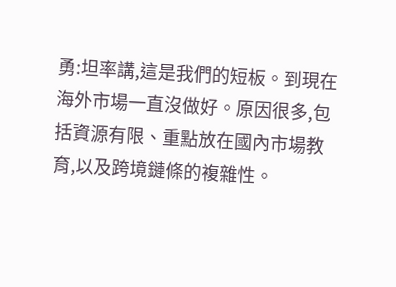勇:坦率講,這是我們的短板。到現在海外市場一直沒做好。原因很多,包括資源有限、重點放在國內市場教育,以及跨境鏈條的複雜性。